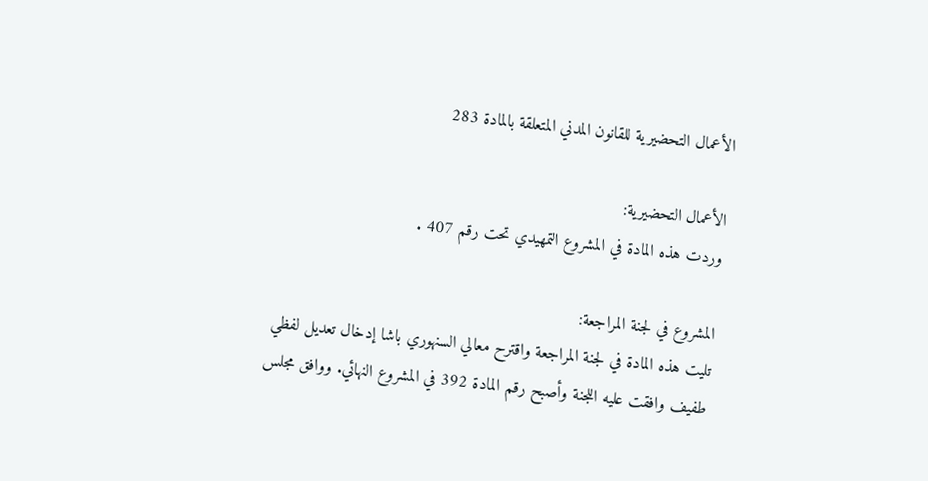الأعمال التحضيرية للقانون المدني المتعلقة بالمادة 283

الأعمال التحضيرية:
وردت هذه المادة في المشروع التمهيدي تحت رقم 407 .

المشروع في لجنة المراجعة:
تليت هذه المادة في لجنة المراجعة واقترح معالي السنهوري باشا إدخال تعديل لفظي طفيف وافقت عليه اللجنة وأصبح رقم المادة 392 في المشروع النهائي. ووافق مجلس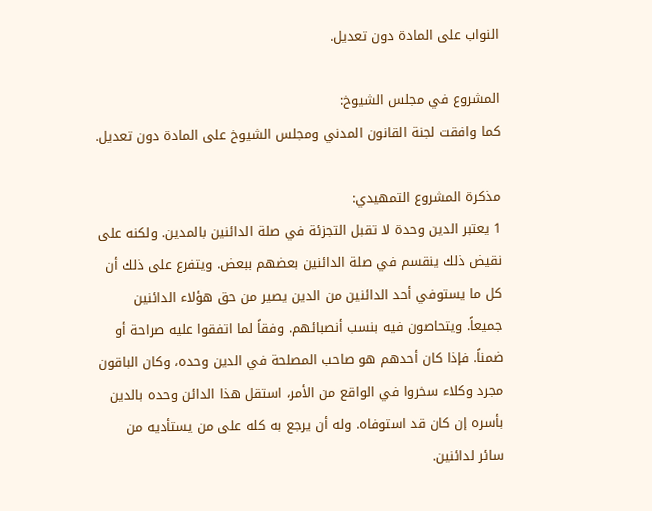النواب على المادة دون تعديل.

المشروع في مجلس الشيوخ:
كما وافقت لجنة القانون المدني ومجلس الشيوخ على المادة دون تعديل.

مذكرة المشروع التمهيدي:
1 يعتبر الدين وحدة لا تقبل التجزئة في صلة الدائنين بالمدين. ولكنه على نقيض ذلك ينقسم في صلة الدائنين بعضهم ببعض. ويتفرع على ذلك أن كل ما يستوفي أحد الدائنين من الدين يصير من حق هؤلاء الدائنين جميعاً. ويتحاصون فيه بنسب أنصبائهم. وفقاً لما اتفقوا عليه صراحة أو ضمناً. فإذا كان أحدهم هو صاحب المصلحة في الدين وحده، وكان الباقون مجرد وكلاء سخروا في الواقع من الأمر، استقل هذا الدائن وحده بالدين بأسره إن كان قد استوفاه. وله أن يرجع به كله على من يستأديه من سائر لدائنين.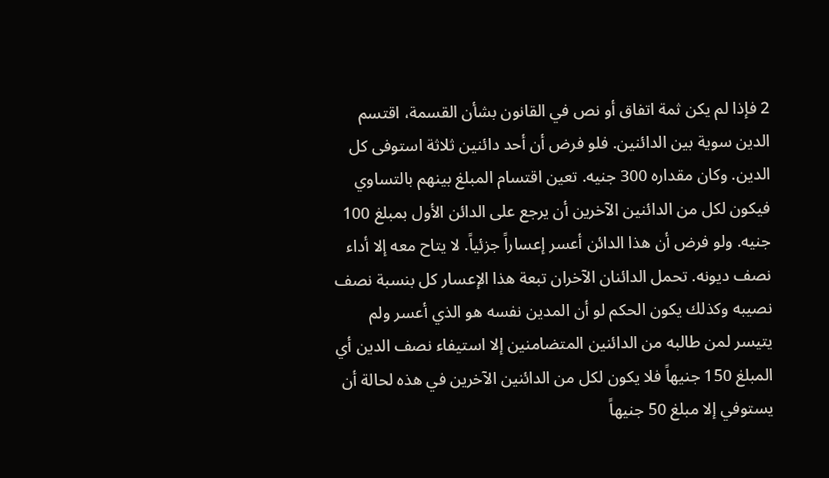2 فإذا لم يكن ثمة اتفاق أو نص في القانون بشأن القسمة، اقتسم الدين سوية بين الدائنين. فلو فرض أن أحد دائنين ثلاثة استوفى كل الدين. وكان مقداره 300 جنيه. تعين اقتسام المبلغ بينهم بالتساوي فيكون لكل من الدائنين الآخرين أن يرجع على الدائن الأول بمبلغ 100 جنيه. ولو فرض أن هذا الدائن أعسر إعساراً جزئياً. لا يتاح معه إلا أداء نصف ديونه. تحمل الدائنان الآخران تبعة هذا الإعسار كل بنسبة نصف نصيبه وكذلك يكون الحكم لو أن المدين نفسه هو الذي أعسر ولم يتيسر لمن طالبه من الدائنين المتضامنين إلا استيفاء نصف الدين أي المبلغ 150 جنيهاً فلا يكون لكل من الدائنين الآخرين في هذه لحالة أن يستوفي إلا مبلغ 50 جنيهاً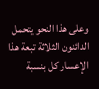وعلى هذا النحو يتحمل الدائنون الثلاثة تبعة هذا الإعسار كل بنسبة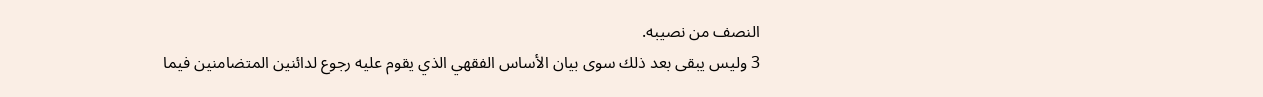النصف من نصيبه.
3 وليس يبقى بعد ذلك سوى بيان الأساس الفقهي الذي يقوم عليه رجوع لدائنين المتضامنين فيما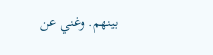بينهم. وغني عن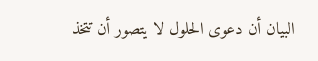البيان أن دعوى الحلول لا يتصور أن تتخذ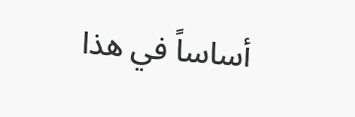أساساً في هذا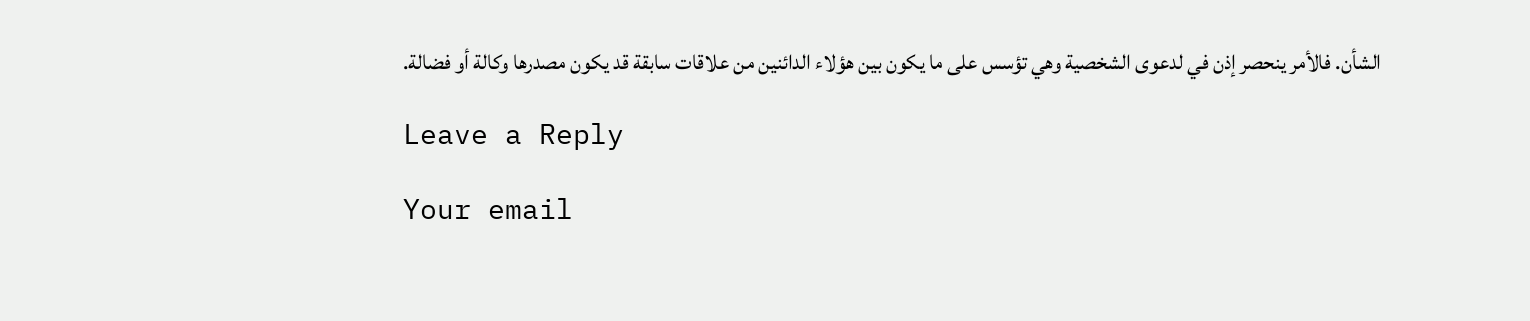الشأن. فالأمر ينحصر إذن في لدعوى الشخصية وهي تؤسس على ما يكون بين هؤلاء الدائنين من علاقات سابقة قد يكون مصدرها وكالة أو فضالة.

Leave a Reply

Your email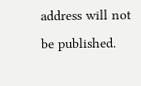address will not be published.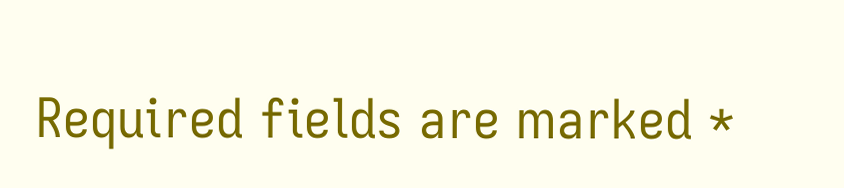Required fields are marked *